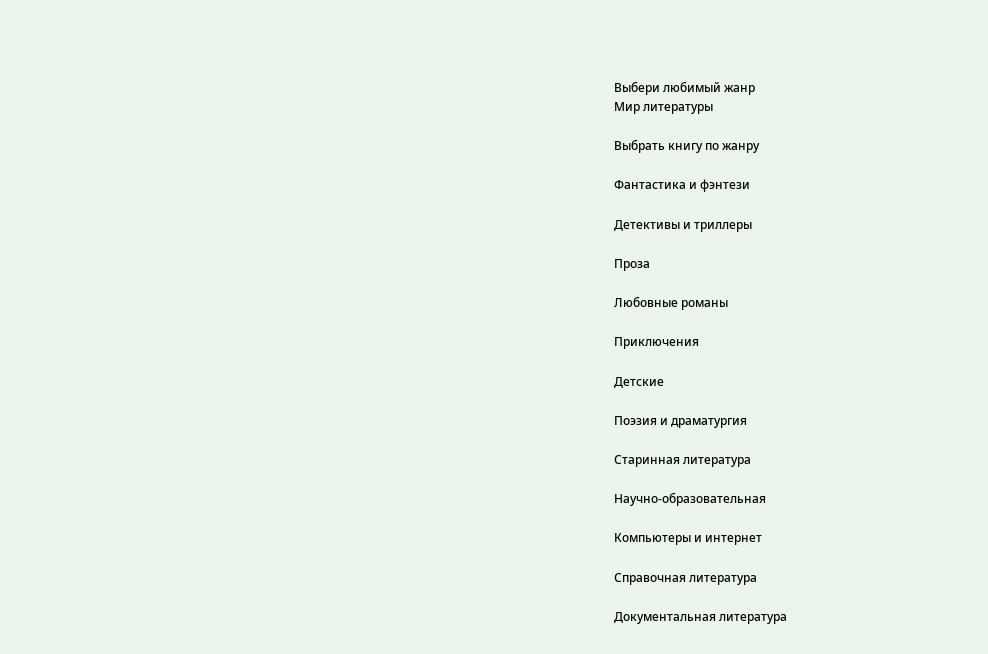Выбери любимый жанр
Мир литературы

Выбрать книгу по жанру

Фантастика и фэнтези

Детективы и триллеры

Проза

Любовные романы

Приключения

Детские

Поэзия и драматургия

Старинная литература

Научно-образовательная

Компьютеры и интернет

Справочная литература

Документальная литература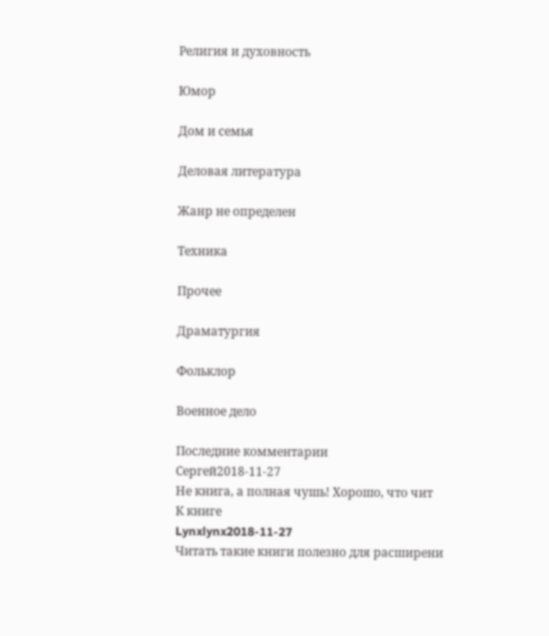Религия и духовность

Юмор

Дом и семья

Деловая литература

Жанр не определен

Техника

Прочее

Драматургия

Фольклор

Военное дело

Последние комментарии
Сергей2018-11-27
Не книга, а полная чушь! Хорошо, что чит
К книге
Lynxlynx2018-11-27
Читать такие книги полезно для расширени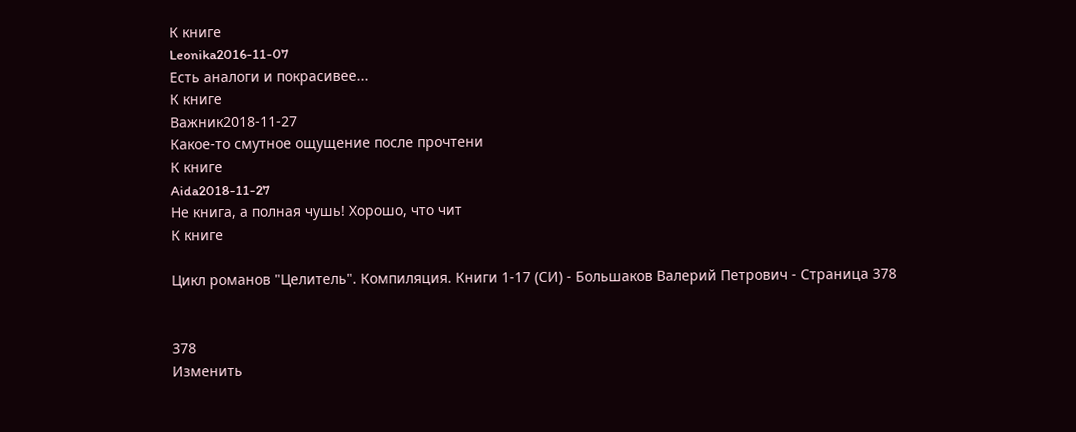К книге
Leonika2016-11-07
Есть аналоги и покрасивее...
К книге
Важник2018-11-27
Какое-то смутное ощущение после прочтени
К книге
Aida2018-11-27
Не книга, а полная чушь! Хорошо, что чит
К книге

Цикл романов "Целитель". Компиляция. Книги 1-17 (СИ) - Большаков Валерий Петрович - Страница 378


378
Изменить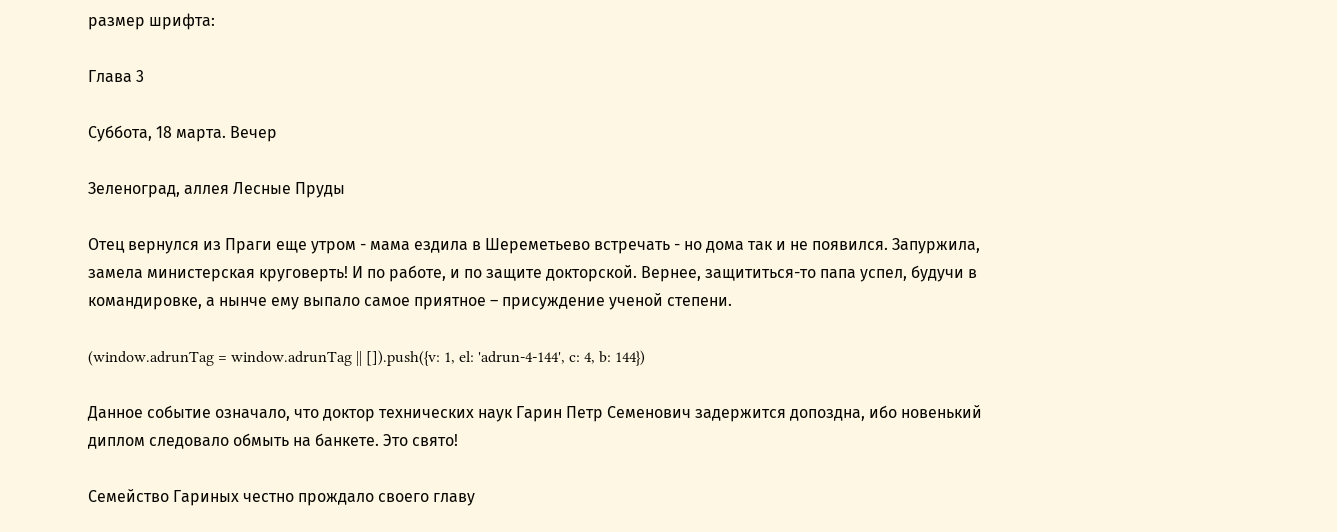размер шрифта:

Глава 3

Суббота, 18 марта. Вечер

Зеленоград, аллея Лесные Пруды

Отец вернулся из Праги еще утром - мама ездила в Шереметьево встречать - но дома так и не появился. Запуржила, замела министерская круговерть! И по работе, и по защите докторской. Вернее, защититься-то папа успел, будучи в командировке, а нынче ему выпало самое приятное – присуждение ученой степени.

(window.adrunTag = window.adrunTag || []).push({v: 1, el: 'adrun-4-144', c: 4, b: 144})

Данное событие означало, что доктор технических наук Гарин Петр Семенович задержится допоздна, ибо новенький диплом следовало обмыть на банкете. Это свято!

Семейство Гариных честно прождало своего главу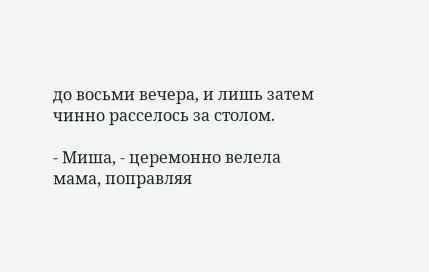до восьми вечера, и лишь затем чинно расселось за столом.

- Миша, - церемонно велела мама, поправляя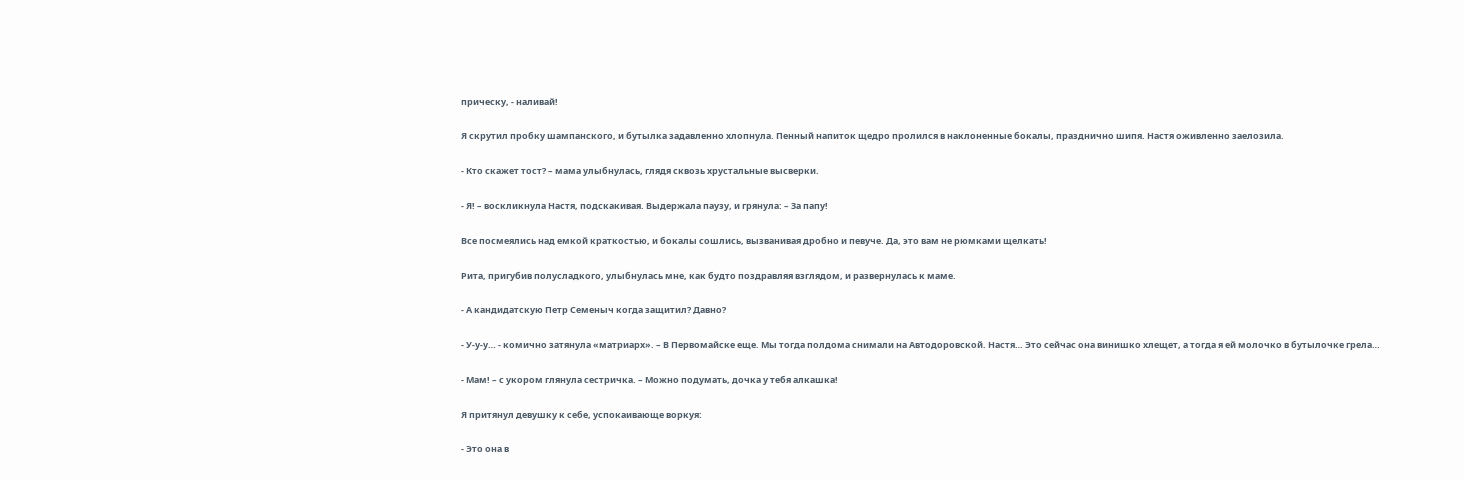прическу, - наливай!

Я скрутил пробку шампанского, и бутылка задавленно хлопнула. Пенный напиток щедро пролился в наклоненные бокалы, празднично шипя. Настя оживленно заелозила.

- Кто скажет тост? – мама улыбнулась, глядя сквозь хрустальные высверки.

- Я! – воскликнула Настя, подскакивая. Выдержала паузу, и грянула: – За папу!

Все посмеялись над емкой краткостью, и бокалы сошлись, вызванивая дробно и певуче. Да, это вам не рюмками щелкать!

Рита, пригубив полусладкого, улыбнулась мне, как будто поздравляя взглядом, и развернулась к маме.

- А кандидатскую Петр Семеныч когда защитил? Давно?

- У-у-у… - комично затянула «матриарх». – В Первомайске еще. Мы тогда полдома снимали на Автодоровской. Настя… Это сейчас она винишко хлещет, а тогда я ей молочко в бутылочке грела…

- Мам! – с укором глянула сестричка. – Можно подумать, дочка у тебя алкашка!

Я притянул девушку к себе, успокаивающе воркуя:

- Это она в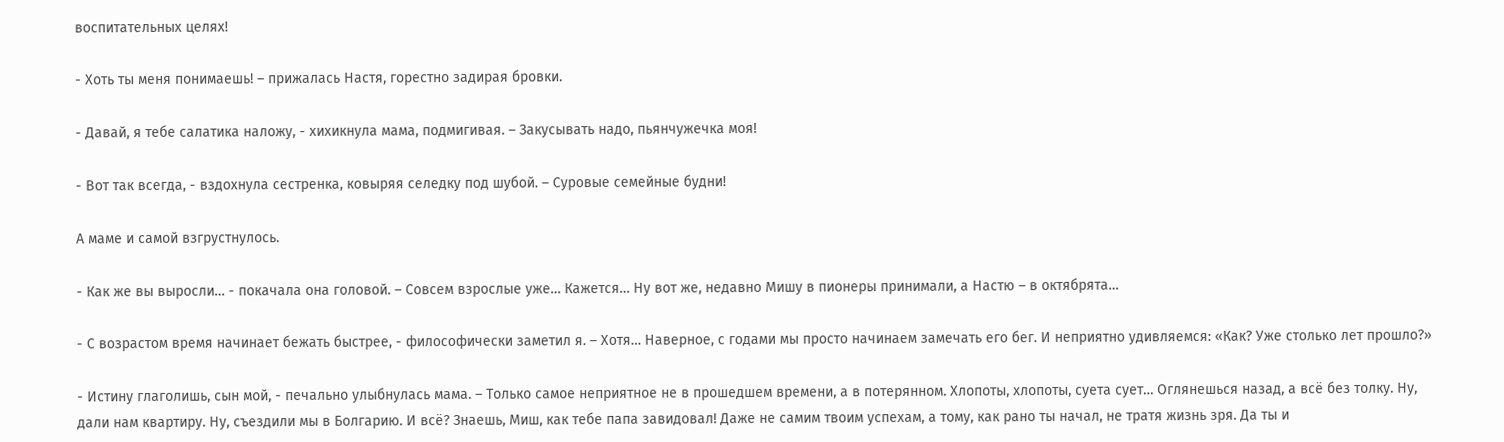воспитательных целях!

- Хоть ты меня понимаешь! – прижалась Настя, горестно задирая бровки.

- Давай, я тебе салатика наложу, - хихикнула мама, подмигивая. – Закусывать надо, пьянчужечка моя!

- Вот так всегда, - вздохнула сестренка, ковыряя селедку под шубой. – Суровые семейные будни!

А маме и самой взгрустнулось.

- Как же вы выросли… - покачала она головой. – Совсем взрослые уже… Кажется… Ну вот же, недавно Мишу в пионеры принимали, а Настю – в октябрята…

- С возрастом время начинает бежать быстрее, - философически заметил я. – Хотя… Наверное, с годами мы просто начинаем замечать его бег. И неприятно удивляемся: «Как? Уже столько лет прошло?»

- Истину глаголишь, сын мой, - печально улыбнулась мама. – Только самое неприятное не в прошедшем времени, а в потерянном. Хлопоты, хлопоты, суета сует… Оглянешься назад, а всё без толку. Ну, дали нам квартиру. Ну, съездили мы в Болгарию. И всё? Знаешь, Миш, как тебе папа завидовал! Даже не самим твоим успехам, а тому, как рано ты начал, не тратя жизнь зря. Да ты и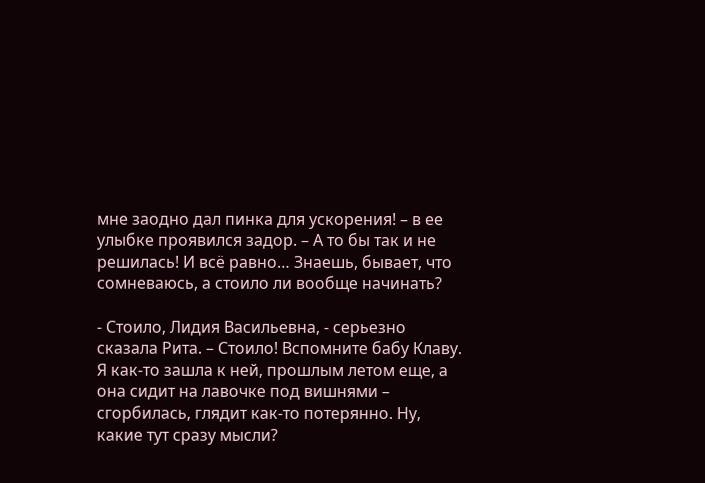мне заодно дал пинка для ускорения! – в ее улыбке проявился задор. – А то бы так и не решилась! И всё равно… Знаешь, бывает, что сомневаюсь, а стоило ли вообще начинать?

- Стоило, Лидия Васильевна, - серьезно сказала Рита. – Стоило! Вспомните бабу Клаву. Я как-то зашла к ней, прошлым летом еще, а она сидит на лавочке под вишнями – сгорбилась, глядит как-то потерянно. Ну, какие тут сразу мысли?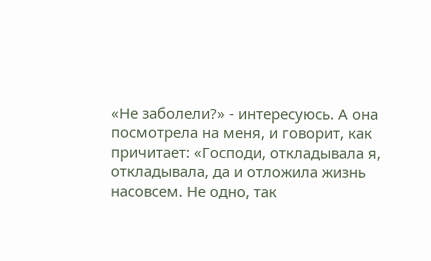«Не заболели?» - интересуюсь. А она посмотрела на меня, и говорит, как причитает: «Господи, откладывала я, откладывала, да и отложила жизнь насовсем. Не одно, так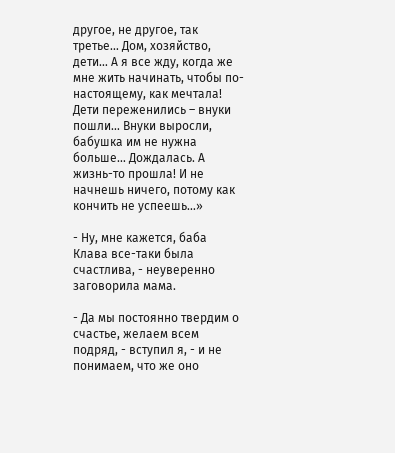другое, не другое, так третье… Дом, хозяйство, дети… А я все жду, когда же мне жить начинать, чтобы по-настоящему, как мечтала! Дети переженились – внуки пошли… Внуки выросли, бабушка им не нужна больше… Дождалась. А жизнь-то прошла! И не начнешь ничего, потому как кончить не успеешь…»

- Ну, мне кажется, баба Клава все-таки была счастлива, - неуверенно заговорила мама.

- Да мы постоянно твердим о счастье, желаем всем подряд, - вступил я, - и не понимаем, что же оно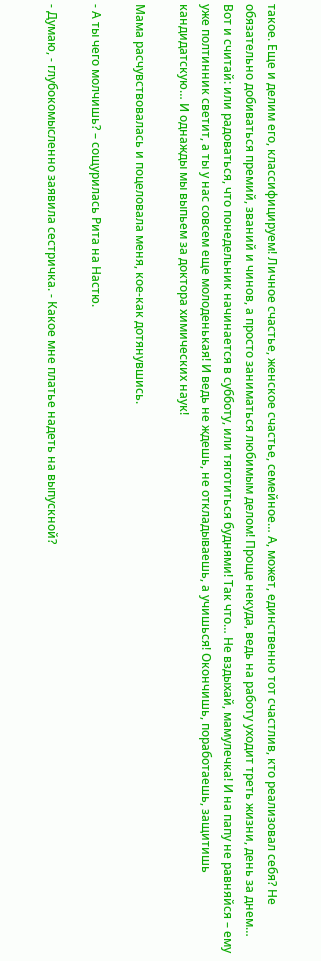такое. Еще и делим его, классифицируем! Личное счастье, женское счастье, семейное… А, может, единственно тот счастлив, кто реализовал себя? Не обязательно добиваться премий, званий и чинов, а просто заниматься любимым делом! Проще некуда, ведь на работу уходит треть жизни, день за днем… Вот и считай: или радоваться, что понедельник начинается в субботу, или тяготиться буднями! Так что… Не вздыхай, мамулечка! И на папу не равняйся – ему уже полтинник светит, а ты у нас совсем еще молоденькая! И ведь не ждешь, не откладываешь, а учишься! Окончишь, поработаешь, защитишь кандидатскую… И однажды мы выпьем за доктора химических наук!

Мама расчувствовалась и поцеловала меня, кое-как дотянувшись.

- А ты чего молчишь? – сощурилась Рита на Настю.

- Думаю, - глубокомысленно заявила сестричка. - Какое мне платье надеть на выпускной?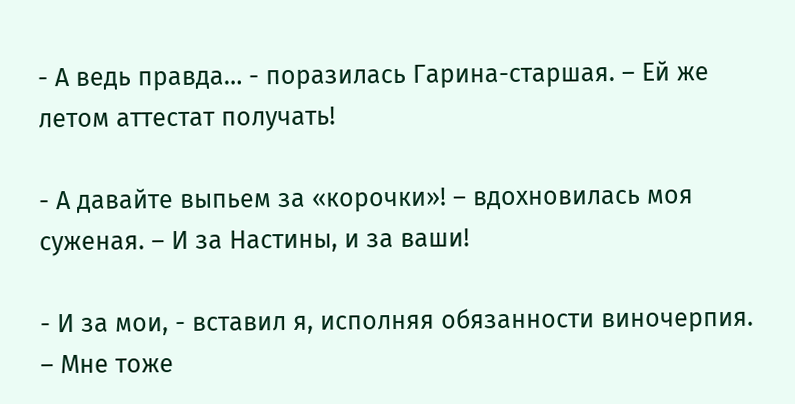- А ведь правда… - поразилась Гарина-старшая. – Ей же летом аттестат получать!

- А давайте выпьем за «корочки»! – вдохновилась моя суженая. – И за Настины, и за ваши!

- И за мои, - вставил я, исполняя обязанности виночерпия. – Мне тоже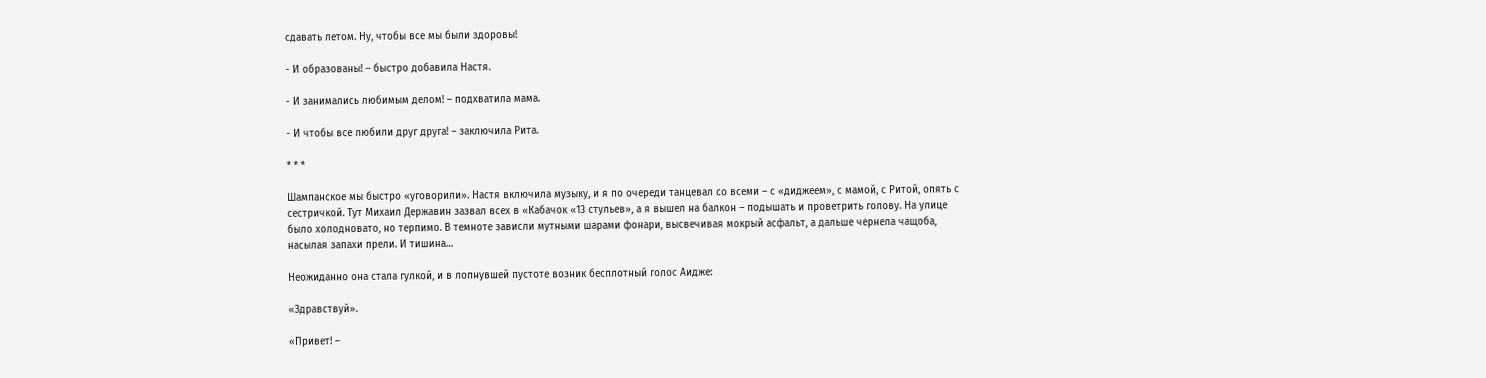сдавать летом. Ну, чтобы все мы были здоровы!

- И образованы! – быстро добавила Настя.

- И занимались любимым делом! – подхватила мама.

- И чтобы все любили друг друга! – заключила Рита.

* * *

Шампанское мы быстро «уговорили». Настя включила музыку, и я по очереди танцевал со всеми – с «диджеем», с мамой, с Ритой, опять с сестричкой. Тут Михаил Державин зазвал всех в «Кабачок «13 стульев», а я вышел на балкон – подышать и проветрить голову. На улице было холодновато, но терпимо. В темноте зависли мутными шарами фонари, высвечивая мокрый асфальт, а дальше чернела чащоба, насылая запахи прели. И тишина…

Неожиданно она стала гулкой, и в лопнувшей пустоте возник бесплотный голос Аидже:

«Здравствуй».

«Привет! –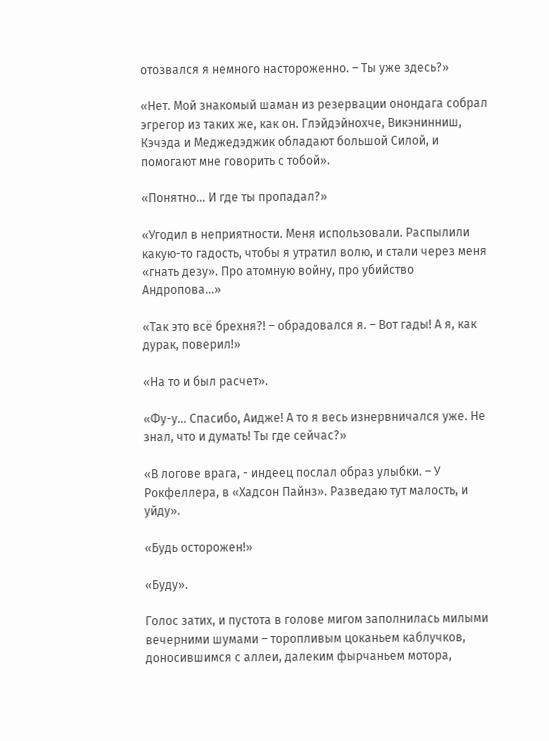отозвался я немного настороженно. – Ты уже здесь?»

«Нет. Мой знакомый шаман из резервации онондага собрал эгрегор из таких же, как он. Глэйдэйнохче, Викэнинниш, Кэчэда и Меджедэджик обладают большой Силой, и помогают мне говорить с тобой».

«Понятно… И где ты пропадал?»

«Угодил в неприятности. Меня использовали. Распылили какую-то гадость, чтобы я утратил волю, и стали через меня «гнать дезу». Про атомную войну, про убийство Андропова…»

«Так это всё брехня?! – обрадовался я. – Вот гады! А я, как дурак, поверил!»

«На то и был расчет».

«Фу-у… Спасибо, Аидже! А то я весь изнервничался уже. Не знал, что и думать! Ты где сейчас?»

«В логове врага, - индеец послал образ улыбки. – У Рокфеллера, в «Хадсон Пайнз». Разведаю тут малость, и уйду».

«Будь осторожен!»

«Буду».

Голос затих, и пустота в голове мигом заполнилась милыми вечерними шумами – торопливым цоканьем каблучков, доносившимся с аллеи, далеким фырчаньем мотора,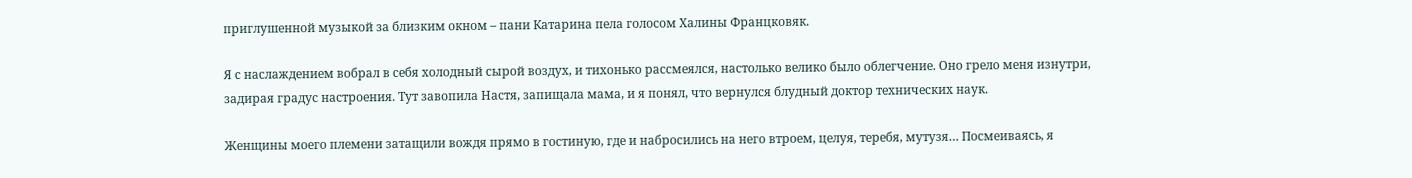приглушенной музыкой за близким окном – пани Катарина пела голосом Халины Францковяк.

Я с наслаждением вобрал в себя холодный сырой воздух, и тихонько рассмеялся, настолько велико было облегчение. Оно грело меня изнутри, задирая градус настроения. Тут завопила Настя, запищала мама, и я понял, что вернулся блудный доктор технических наук.

Женщины моего племени затащили вождя прямо в гостиную, где и набросились на него втроем, целуя, теребя, мутузя… Посмеиваясь, я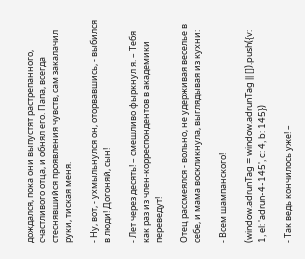дождался, пока они выпустят растрепанного, счастливого отца, и обнял его. Папа, всегда стеснявшийся проявления чувств, сам закалачил руки, тиская меня.

- Ну, вот, - ухмыльнулся он, оторвавшись, - выбился в люди! Догоняй, сын!

- Лет через десять! – смешливо фыркнул я. – Тебя как раз из член-корреспондентов в академики переведут!

Отец рассмеялся - вольно, не удерживая веселье в себе, и мама воскликнула, выглядывая из кухни:

- Всем шампанского!

(window.adrunTag = window.adrunTag || []).push({v: 1, el: 'adrun-4-145', c: 4, b: 145})

- Так ведь кончилось уже! –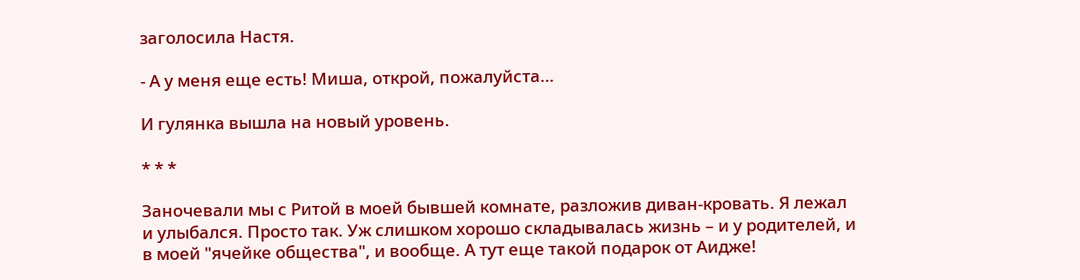заголосила Настя.

- А у меня еще есть! Миша, открой, пожалуйста…

И гулянка вышла на новый уровень.

* * *

Заночевали мы с Ритой в моей бывшей комнате, разложив диван-кровать. Я лежал и улыбался. Просто так. Уж слишком хорошо складывалась жизнь – и у родителей, и в моей "ячейке общества", и вообще. А тут еще такой подарок от Аидже!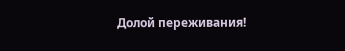Долой переживания!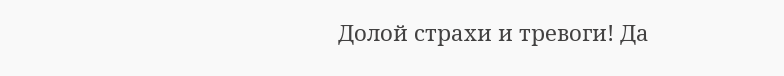Долой страхи и тревоги! Да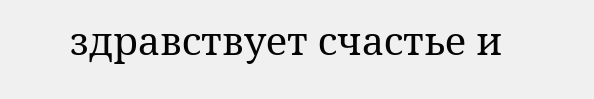здравствует счастье и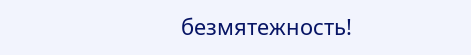безмятежность!